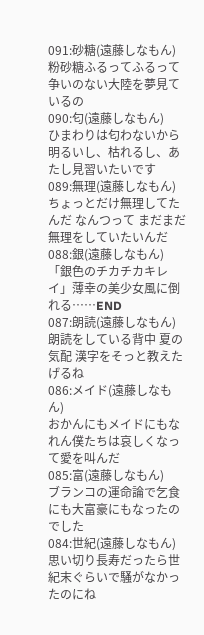091:砂糖(遠藤しなもん)
粉砂糖ふるってふるって争いのない大陸を夢見ているの
090:匂(遠藤しなもん)
ひまわりは匂わないから明るいし、枯れるし、あたし見習いたいです
089:無理(遠藤しなもん)
ちょっとだけ無理してたんだ なんつって まだまだ無理をしていたいんだ
088:銀(遠藤しなもん)
「銀色のチカチカキレイ」薄幸の美少女風に倒れる……END
087:朗読(遠藤しなもん)
朗読をしている背中 夏の気配 漢字をそっと教えたげるね
086:メイド(遠藤しなもん)
おかんにもメイドにもなれん僕たちは哀しくなって愛を叫んだ
085:富(遠藤しなもん)
ブランコの運命論で乞食にも大富豪にもなったのでした
084:世紀(遠藤しなもん)
思い切り長寿だったら世紀末ぐらいで騒がなかったのにね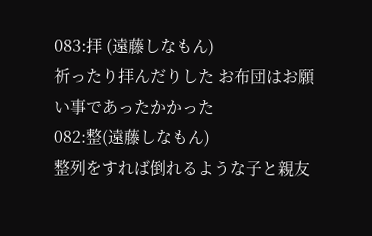083:拝 (遠藤しなもん)
祈ったり拝んだりした お布団はお願い事であったかかった
082:整(遠藤しなもん)
整列をすれば倒れるような子と親友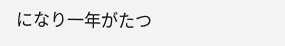になり一年がたつ